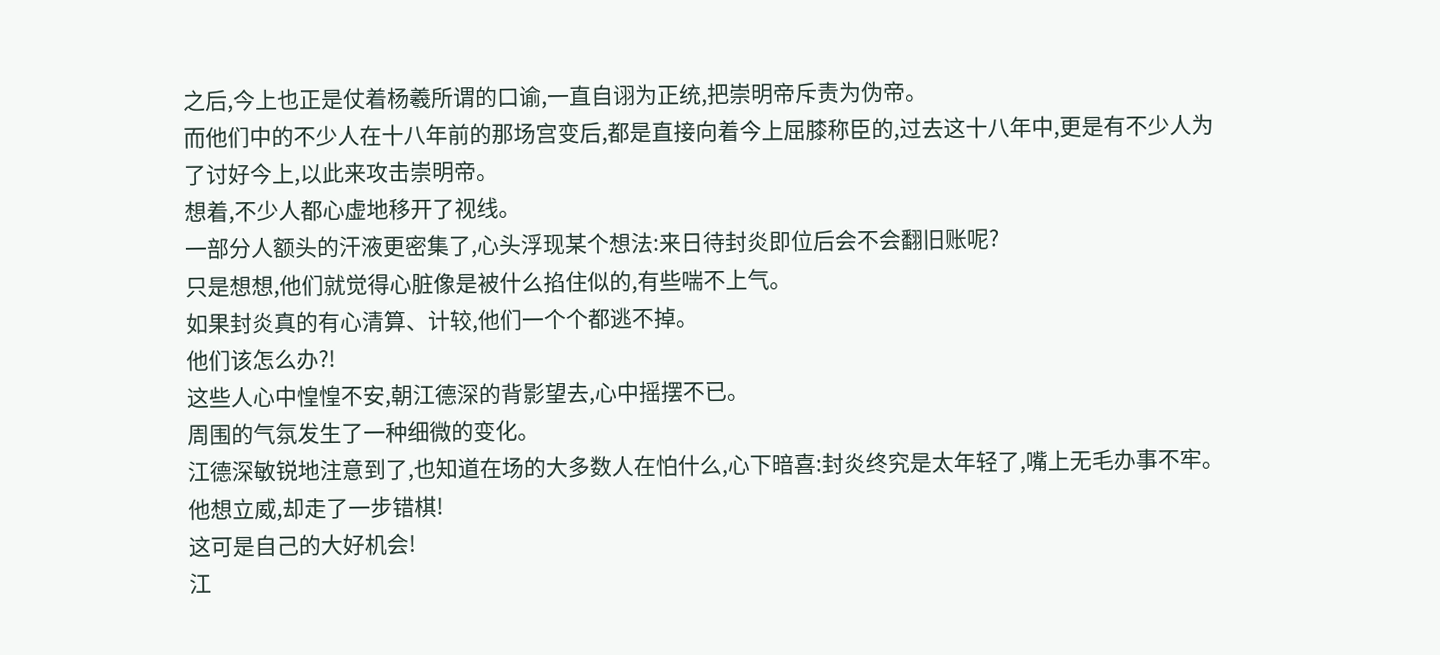之后,今上也正是仗着杨羲所谓的口谕,一直自诩为正统,把崇明帝斥责为伪帝。
而他们中的不少人在十八年前的那场宫变后,都是直接向着今上屈膝称臣的,过去这十八年中,更是有不少人为了讨好今上,以此来攻击崇明帝。
想着,不少人都心虚地移开了视线。
一部分人额头的汗液更密集了,心头浮现某个想法:来日待封炎即位后会不会翻旧账呢?
只是想想,他们就觉得心脏像是被什么掐住似的,有些喘不上气。
如果封炎真的有心清算、计较,他们一个个都逃不掉。
他们该怎么办?!
这些人心中惶惶不安,朝江德深的背影望去,心中摇摆不已。
周围的气氛发生了一种细微的变化。
江德深敏锐地注意到了,也知道在场的大多数人在怕什么,心下暗喜:封炎终究是太年轻了,嘴上无毛办事不牢。他想立威,却走了一步错棋!
这可是自己的大好机会!
江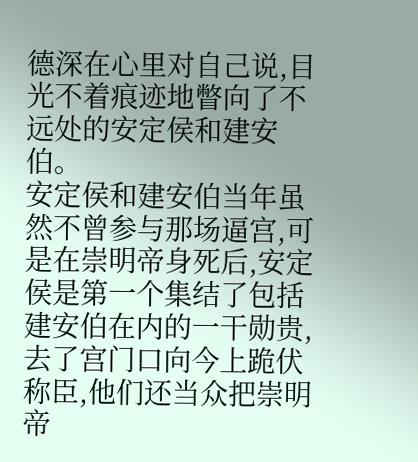德深在心里对自己说,目光不着痕迹地瞥向了不远处的安定侯和建安伯。
安定侯和建安伯当年虽然不曾参与那场逼宫,可是在崇明帝身死后,安定侯是第一个集结了包括建安伯在内的一干勋贵,去了宫门口向今上跪伏称臣,他们还当众把崇明帝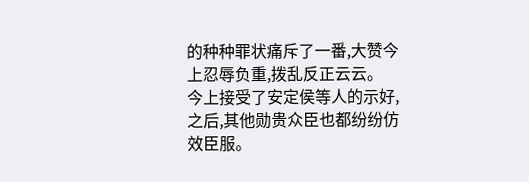的种种罪状痛斥了一番,大赞今上忍辱负重,拨乱反正云云。
今上接受了安定侯等人的示好,之后,其他勋贵众臣也都纷纷仿效臣服。